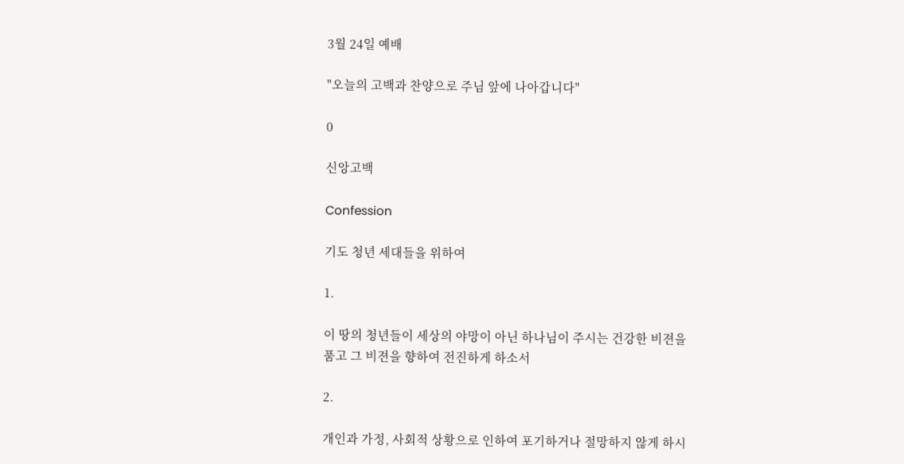3월 24일 예배

"오늘의 고백과 찬양으로 주님 앞에 나아갑니다"

0

신앙고백

Confession

기도 청년 세대들을 위하여

1.

이 땅의 청년들이 세상의 야망이 아닌 하나님이 주시는 건강한 비젼을 품고 그 비젼을 향하여 전진하게 하소서

2.

개인과 가정, 사회적 상황으로 인하여 포기하거나 절망하지 않게 하시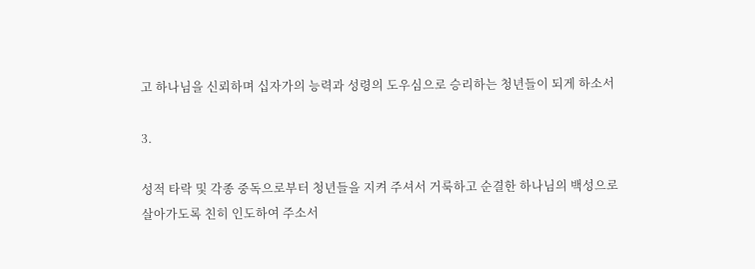고 하나님을 신뢰하며 십자가의 능력과 성령의 도우심으로 승리하는 청년들이 되게 하소서

3.

성적 타락 및 각종 중독으로부터 청년들을 지켜 주셔서 거룩하고 순결한 하나님의 백성으로 살아가도록 친히 인도하여 주소서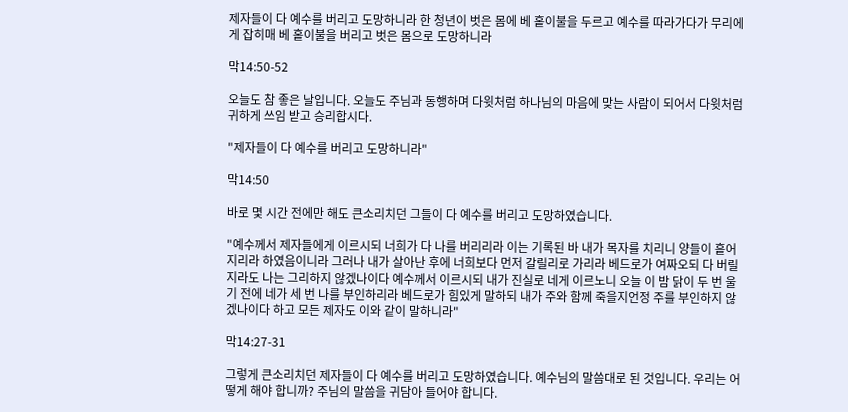제자들이 다 예수를 버리고 도망하니라 한 청년이 벗은 몸에 베 홑이불을 두르고 예수를 따라가다가 무리에게 잡히매 베 홑이불을 버리고 벗은 몸으로 도망하니라

막14:50-52

오늘도 참 좋은 날입니다. 오늘도 주님과 동행하며 다윗처럼 하나님의 마음에 맞는 사람이 되어서 다윗처럼 귀하게 쓰임 받고 승리합시다.

"제자들이 다 예수를 버리고 도망하니라"

막14:50

바로 몇 시간 전에만 해도 큰소리치던 그들이 다 예수를 버리고 도망하였습니다.

"예수께서 제자들에게 이르시되 너희가 다 나를 버리리라 이는 기록된 바 내가 목자를 치리니 양들이 흩어지리라 하였음이니라 그러나 내가 살아난 후에 너희보다 먼저 갈릴리로 가리라 베드로가 여짜오되 다 버릴지라도 나는 그리하지 않겠나이다 예수께서 이르시되 내가 진실로 네게 이르노니 오늘 이 밤 닭이 두 번 울기 전에 네가 세 번 나를 부인하리라 베드로가 힘있게 말하되 내가 주와 함께 죽을지언정 주를 부인하지 않겠나이다 하고 모든 제자도 이와 같이 말하니라"

막14:27-31

그렇게 큰소리치던 제자들이 다 예수를 버리고 도망하였습니다. 예수님의 말씀대로 된 것입니다. 우리는 어떻게 해야 합니까? 주님의 말씀을 귀담아 들어야 합니다.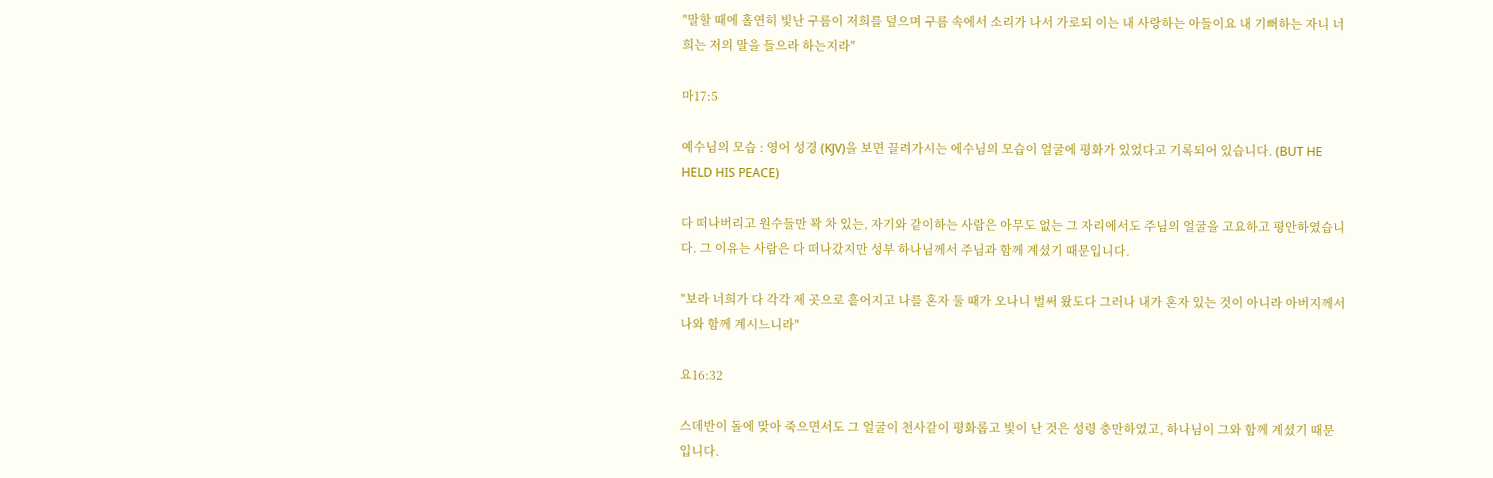"말할 때에 홀연히 빛난 구름이 저희를 덮으며 구름 속에서 소리가 나서 가로되 이는 내 사랑하는 아들이요 내 기뻐하는 자니 너희는 저의 말을 들으라 하는지라"

마17:5

예수님의 모습 : 영어 성경 (KJV)을 보면 끌려가시는 에수님의 모습이 얼굴에 평화가 있었다고 기록되어 있습니다. (BUT HE HELD HIS PEACE)

다 떠나버리고 원수들만 꽉 차 있는, 자기와 같이하는 사람은 아무도 없는 그 자리에서도 주님의 얼굴을 고요하고 평안하였습니다. 그 이유는 사람은 다 떠나갔지만 성부 하나님께서 주님과 함께 계셨기 때문입니다.

"보라 너희가 다 각각 제 곳으로 흩어지고 나를 혼자 둘 때가 오나니 벌써 왔도다 그러나 내가 혼자 있는 것이 아니라 아버지께서 나와 함께 계시느니라"

요16:32

스데반이 돌에 맞아 죽으면서도 그 얼굴이 천사같이 평화롭고 빛이 난 것은 성령 충만하였고, 하나님이 그와 함께 계셨기 때문입니다.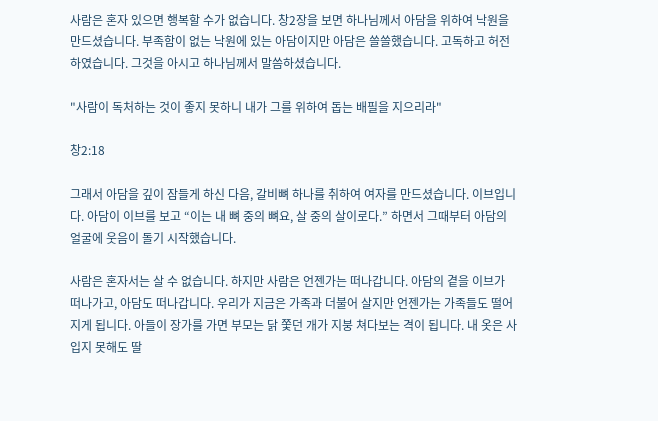사람은 혼자 있으면 행복할 수가 없습니다. 창2장을 보면 하나님께서 아담을 위하여 낙원을 만드셨습니다. 부족함이 없는 낙원에 있는 아담이지만 아담은 쓸쓸했습니다. 고독하고 허전하였습니다. 그것을 아시고 하나님께서 말씀하셨습니다.

"사람이 독처하는 것이 좋지 못하니 내가 그를 위하여 돕는 배필을 지으리라"

창2:18

그래서 아담을 깊이 잠들게 하신 다음, 갈비뼈 하나를 취하여 여자를 만드셨습니다. 이브입니다. 아담이 이브를 보고 “이는 내 뼈 중의 뼈요, 살 중의 살이로다.” 하면서 그때부터 아담의 얼굴에 웃음이 돌기 시작했습니다.

사람은 혼자서는 살 수 없습니다. 하지만 사람은 언젠가는 떠나갑니다. 아담의 곁을 이브가 떠나가고, 아담도 떠나갑니다. 우리가 지금은 가족과 더불어 살지만 언젠가는 가족들도 떨어지게 됩니다. 아들이 장가를 가면 부모는 닭 쫓던 개가 지붕 쳐다보는 격이 됩니다. 내 옷은 사 입지 못해도 딸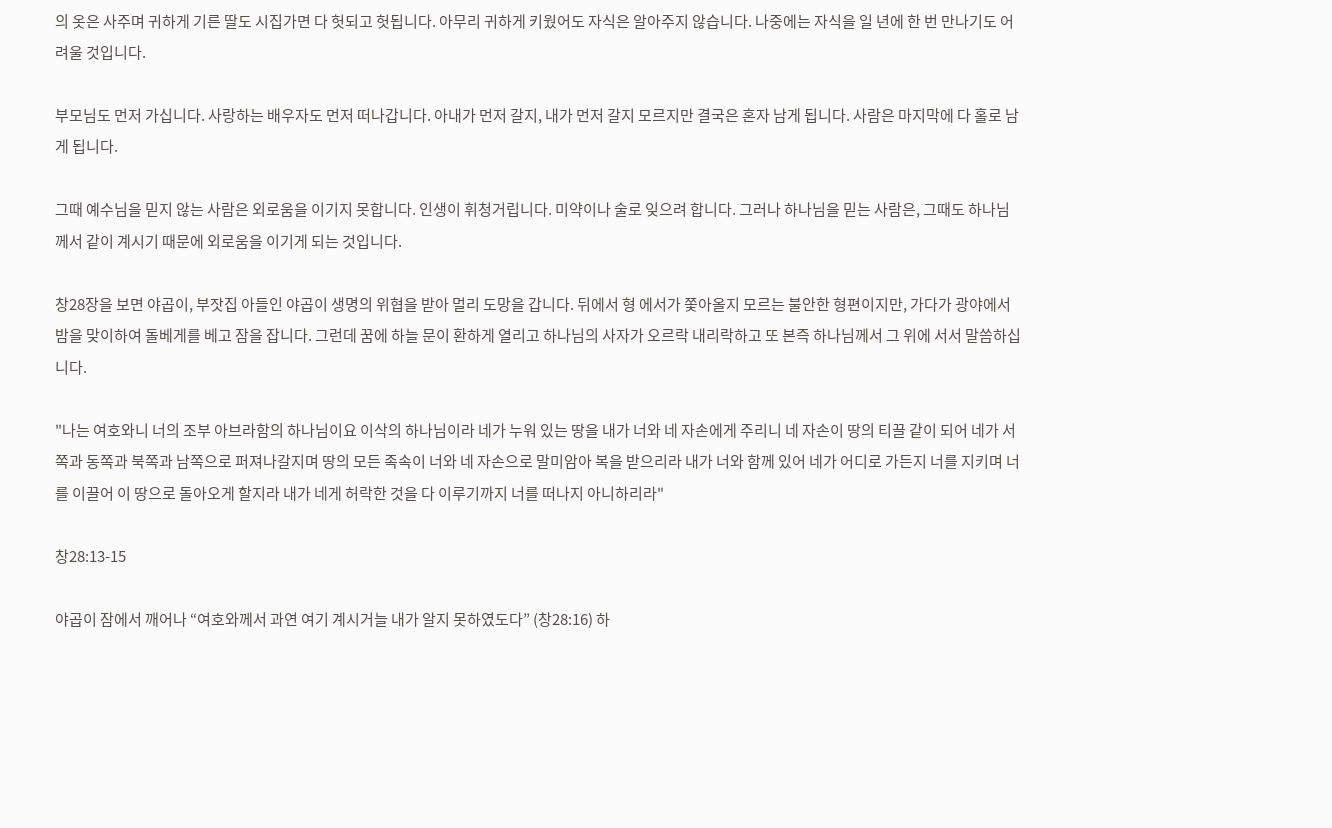의 옷은 사주며 귀하게 기른 딸도 시집가면 다 헛되고 헛됩니다. 아무리 귀하게 키웠어도 자식은 알아주지 않습니다. 나중에는 자식을 일 년에 한 번 만나기도 어려울 것입니다.

부모님도 먼저 가십니다. 사랑하는 배우자도 먼저 떠나갑니다. 아내가 먼저 갈지, 내가 먼저 갈지 모르지만 결국은 혼자 남게 됩니다. 사람은 마지막에 다 홀로 남게 됩니다.

그때 예수님을 믿지 않는 사람은 외로움을 이기지 못합니다. 인생이 휘청거립니다. 미약이나 술로 잊으려 합니다. 그러나 하나님을 믿는 사람은, 그때도 하나님께서 같이 계시기 때문에 외로움을 이기게 되는 것입니다.

창28장을 보면 야곱이, 부잣집 아들인 야곱이 생명의 위협을 받아 멀리 도망을 갑니다. 뒤에서 형 에서가 쫓아올지 모르는 불안한 형편이지만, 가다가 광야에서 밤을 맞이하여 돌베게를 베고 잠을 잡니다. 그런데 꿈에 하늘 문이 환하게 열리고 하나님의 사자가 오르락 내리락하고 또 본즉 하나님께서 그 위에 서서 말씀하십니다.

"나는 여호와니 너의 조부 아브라함의 하나님이요 이삭의 하나님이라 네가 누워 있는 땅을 내가 너와 네 자손에게 주리니 네 자손이 땅의 티끌 같이 되어 네가 서쪽과 동쪽과 북쪽과 남쪽으로 퍼져나갈지며 땅의 모든 족속이 너와 네 자손으로 말미암아 복을 받으리라 내가 너와 함께 있어 네가 어디로 가든지 너를 지키며 너를 이끌어 이 땅으로 돌아오게 할지라 내가 네게 허락한 것을 다 이루기까지 너를 떠나지 아니하리라"

창28:13-15

야곱이 잠에서 깨어나 “여호와께서 과연 여기 계시거늘 내가 알지 못하였도다” (창28:16) 하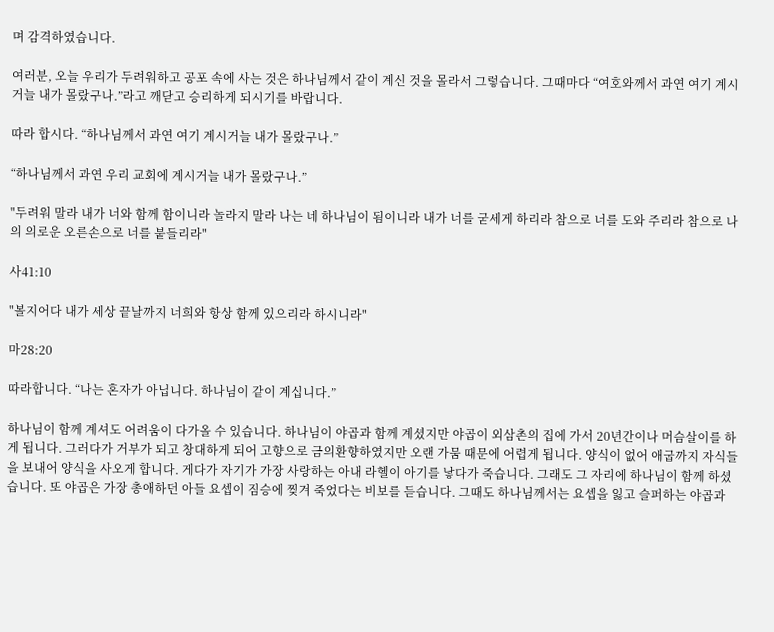며 감격하였습니다.

여러분, 오늘 우리가 두려워하고 공포 속에 사는 것은 하나님께서 같이 계신 것을 몰라서 그렇습니다. 그때마다 “여호와께서 과연 여기 계시거늘 내가 몰랐구나.”라고 깨닫고 승리하게 되시기를 바랍니다.

따라 합시다. “하나님께서 과연 여기 계시거늘 내가 몰랐구나.”

“하나님께서 과연 우리 교회에 계시거늘 내가 몰랐구나.”

"두려워 말라 내가 너와 함께 함이니라 놀라지 말라 나는 네 하나님이 됨이니라 내가 너를 굳세게 하리라 참으로 너를 도와 주리라 참으로 나의 의로운 오른손으로 너를 붙들리라"

사41:10

"볼지어다 내가 세상 끝날까지 너희와 항상 함께 있으리라 하시니라"

마28:20

따라합니다. “나는 혼자가 아닙니다. 하나님이 같이 계십니다.”

하나님이 함께 계셔도 어려움이 다가올 수 있습니다. 하나님이 야곱과 함께 계셨지만 야곱이 외삼촌의 집에 가서 20년간이나 머슴살이를 하게 됩니다. 그러다가 거부가 되고 창대하게 되어 고향으로 금의환향하였지만 오랜 가뭄 때문에 어렵게 됩니다. 양식이 없어 애굽까지 자식들을 보내어 양식을 사오게 합니다. 게다가 자기가 가장 사랑하는 아내 라헬이 아기를 낳다가 죽습니다. 그래도 그 자리에 하나님이 함께 하셨습니다. 또 야곱은 가장 총애하던 아들 요셉이 짐승에 찢겨 죽었다는 비보를 듣습니다. 그때도 하나님께서는 요셉을 잃고 슬퍼하는 야곱과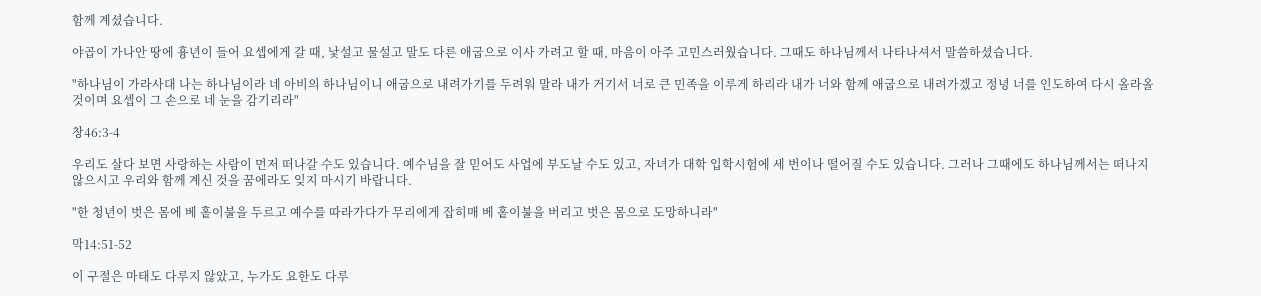함께 계셨습니다.

야곱이 가나안 땅에 흉년이 들어 요셉에게 갈 때, 낯설고 물설고 말도 다른 애굽으로 이사 가려고 할 때, 마음이 아주 고민스러웠습니다. 그때도 하나님께서 나타나셔서 말씀하셨습니다.

"하나님이 가라사대 나는 하나님이라 네 아비의 하나님이니 애굽으로 내려가기를 두려워 말라 내가 거기서 너로 큰 민족을 이루게 하리라 내가 너와 함께 애굽으로 내려가겠고 정녕 너를 인도하여 다시 올라올 것이며 요셉이 그 손으로 네 눈을 감기리라"

창46:3-4

우리도 살다 보면 사랑하는 사람이 먼저 떠나갈 수도 있습니다. 예수님을 잘 믿어도 사업에 부도날 수도 있고, 자녀가 대학 입학시험에 세 번이나 떨어질 수도 있습니다. 그러나 그때에도 하나님께서는 떠나지 않으시고 우리와 함께 계신 것을 꿈에라도 잊지 마시기 바랍니다.

"한 청년이 벗은 몸에 베 홑이불을 두르고 예수를 따라가다가 무리에게 잡히매 베 홑이불을 버리고 벗은 몸으로 도망하니라"

막14:51-52

이 구절은 마태도 다루지 않았고, 누가도 요한도 다루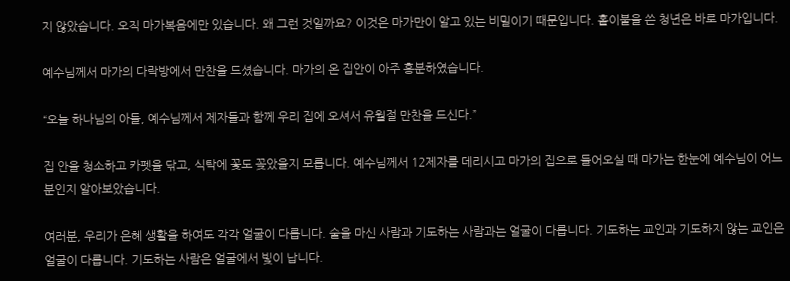지 않았습니다. 오직 마가복음에만 있습니다. 왜 그런 것일까요? 이것은 마가만이 알고 있는 비밀이기 때문입니다. 홑이불을 쓴 청년은 바로 마가입니다.

예수님께서 마가의 다락방에서 만찬을 드셨습니다. 마가의 온 집안이 아주 흥분하였습니다.

“오늘 하나님의 아들, 예수님께서 제자들과 함께 우리 집에 오셔서 유월절 만찬을 드신다.”

집 안을 청소하고 카펫을 닦고, 식탁에 꽃도 꽂았을지 모릅니다. 예수님께서 12제자를 데리시고 마가의 집으로 들어오실 때 마가는 한눈에 예수님이 어느 분인지 알아보았습니다.

여러분, 우리가 은혜 생활을 하여도 각각 얼굴이 다릅니다. 술을 마신 사람과 기도하는 사람과는 얼굴이 다릅니다. 기도하는 교인과 기도하지 않는 교인은 얼굴이 다릅니다. 기도하는 사람은 얼굴에서 빛이 납니다.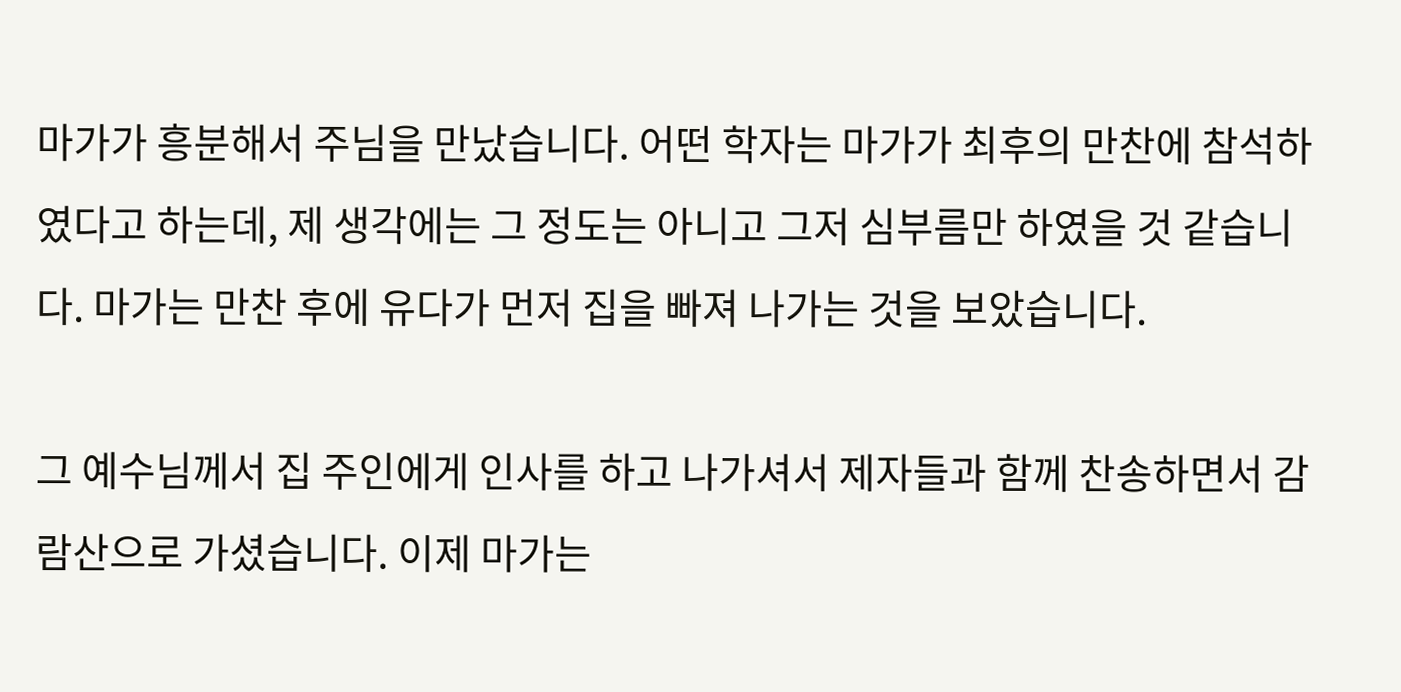마가가 흥분해서 주님을 만났습니다. 어떤 학자는 마가가 최후의 만찬에 참석하였다고 하는데, 제 생각에는 그 정도는 아니고 그저 심부름만 하였을 것 같습니다. 마가는 만찬 후에 유다가 먼저 집을 빠져 나가는 것을 보았습니다.

그 예수님께서 집 주인에게 인사를 하고 나가셔서 제자들과 함께 찬송하면서 감람산으로 가셨습니다. 이제 마가는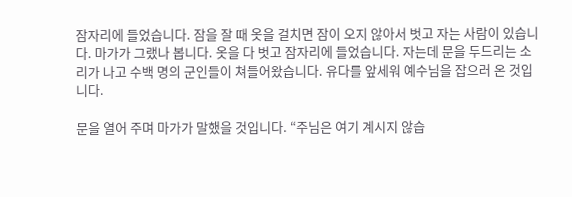잠자리에 들었습니다. 잠을 잘 때 옷을 걸치면 잠이 오지 않아서 벗고 자는 사람이 있습니다. 마가가 그랬나 봅니다. 옷을 다 벗고 잠자리에 들었습니다. 자는데 문을 두드리는 소리가 나고 수백 명의 군인들이 쳐들어왔습니다. 유다를 앞세워 예수님을 잡으러 온 것입니다.

문을 열어 주며 마가가 말했을 것입니다. “주님은 여기 계시지 않습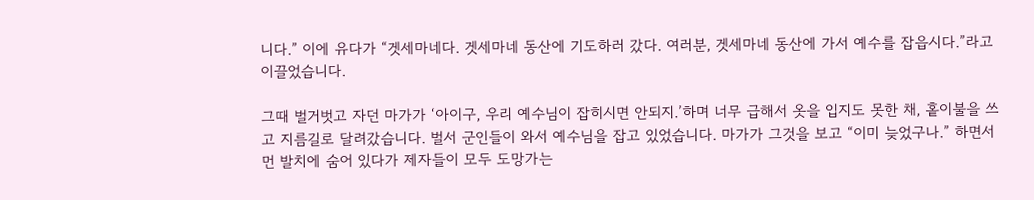니다.” 이에 유다가 “겟세마네다. 겟세마네 동산에 기도하러 갔다. 여러분, 겟세마네 동산에 가서 예수를 잡읍시다.”라고 이끌었습니다.

그때 벌거벗고 자던 마가가 ‘아이구, 우리 예수님이 잡히시면 안되지.’하며 너무 급해서 옷을 입지도 못한 채, 홑이불을 쓰고 지름길로 달려갔습니다. 벌서 군인들이 와서 예수님을 잡고 있었습니다. 마가가 그것을 보고 “이미 늦었구나.” 하면서 먼 발치에 숨어 있다가 제자들이 모두 도망가는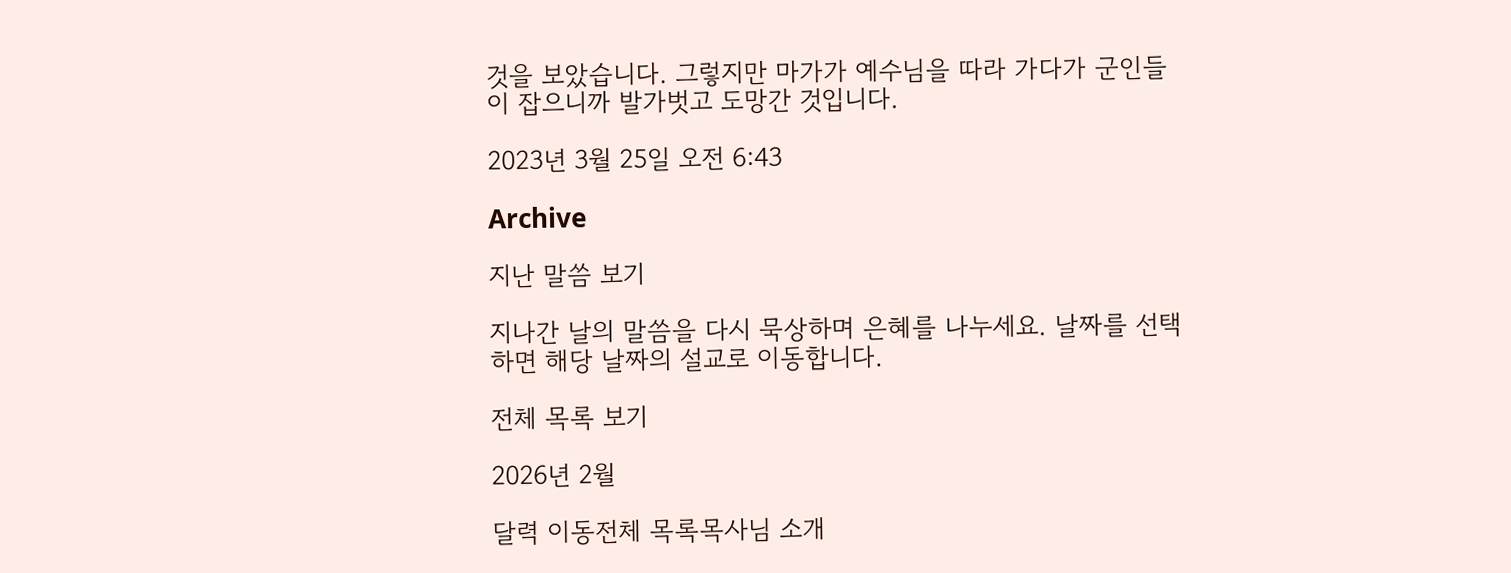것을 보았습니다. 그렇지만 마가가 예수님을 따라 가다가 군인들이 잡으니까 발가벗고 도망간 것입니다.

2023년 3월 25일 오전 6:43

Archive

지난 말씀 보기

지나간 날의 말씀을 다시 묵상하며 은혜를 나누세요. 날짜를 선택하면 해당 날짜의 설교로 이동합니다.

전체 목록 보기

2026년 2월

달력 이동전체 목록목사님 소개